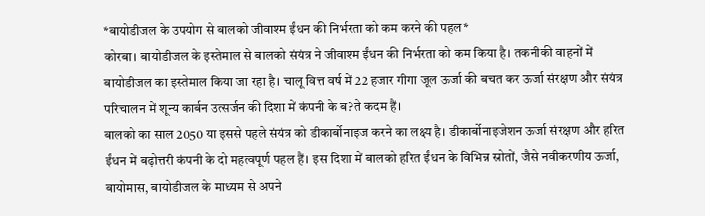*बायोडीजल के उपयोग से बालको जीवाश्म ईंधन की निर्भरता को कम करने की पहल*
कोरबा। बायोडीजल के इस्तेमाल से बालको संयंत्र ने जीवाश्म ईंधन की निर्भरता को कम किया है। तकनीकी वाहनों में बायोडीजल का इस्तेमाल किया जा रहा है। चालू वित्त वर्ष में 22 हजार गीगा जूल ऊर्जा की बचत कर ऊर्जा संरक्षण और संयंत्र परिचालन में शून्य कार्बन उत्सर्जन की दिशा में कंपनी के ब?ते कदम हैं।
बालको का साल 2050 या इससे पहले संयंत्र को डीकार्बोनाइज करने का लक्ष्य है। डीकार्बोनाइजेशन ऊर्जा संरक्षण और हरित ईंधन में बढ़ोत्तरी कंपनी के दो महत्वपूर्ण पहल हैं। इस दिशा में बालको हरित ईंधन के विभिन्न स्रोतों, जैसे नवीकरणीय ऊर्जा, बायोमास, बायोडीजल के माध्यम से अपने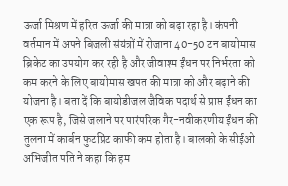ऊर्जा मिश्रण में हरित ऊर्जा की मात्रा को बढ़ा रहा है। कंपनी वर्तमान में अपने बिजली संयंत्रों में रोजाना 40-50 टन बायोमास ब्रिकेट का उपयोग कर रही है और जीवाश्म ईंधन पर निर्भरता को कम करने के लिए बायोमास खपत की मात्रा को और बढ़ाने की योजना है। बता दें कि बायोडीजल जैविक पदार्थ से प्राप्त ईंधन का एक रूप है, जिसे जलाने पर पारंपरिक गैर-नवीकरणीय ईंधन की तुलना में कार्बन फुटप्रिंट काफी कम होता है। बालको के सीईओ अभिजीत पति ने कहा कि हम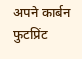अपने कार्बन फुटप्रिंट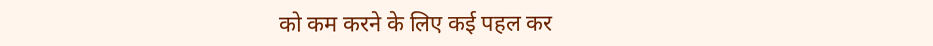को कम करने के लिए कई पहल कर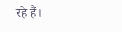रहे हैं।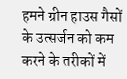हमने ग्रीन हाउस गैसों के उत्सर्जन को कम करने के तरीकों में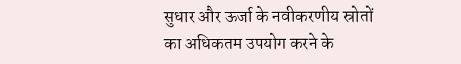सुधार और ऊर्जा के नवीकरणीय स्रोतों का अधिकतम उपयोग करने के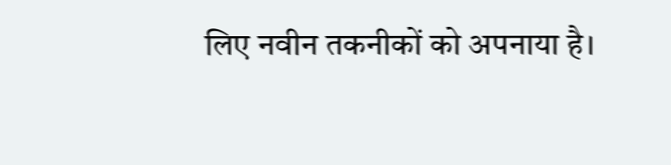लिए नवीन तकनीकों को अपनाया है।